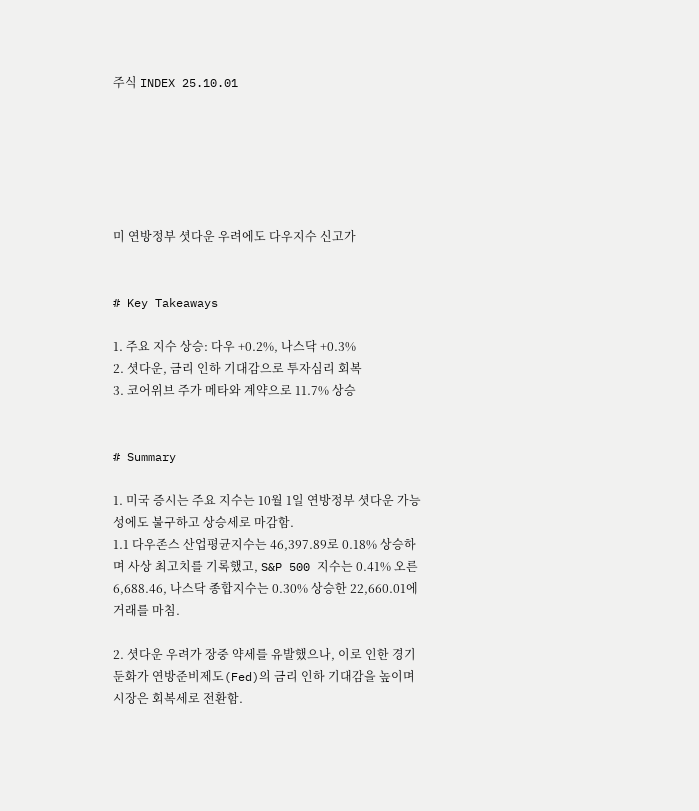주식 INDEX 25.10.01






미 연방정부 셧다운 우려에도 다우지수 신고가


# Key Takeaways

1. 주요 지수 상승: 다우 +0.2%, 나스닥 +0.3%
2. 셧다운, 금리 인하 기대감으로 투자심리 회복
3. 코어위브 주가 메타와 계약으로 11.7% 상승


# Summary

1. 미국 증시는 주요 지수는 10월 1일 연방정부 셧다운 가능성에도 불구하고 상승세로 마감함.
1.1 다우존스 산업평균지수는 46,397.89로 0.18% 상승하며 사상 최고치를 기록했고, S&P 500 지수는 0.41% 오른 6,688.46, 나스닥 종합지수는 0.30% 상승한 22,660.01에 거래를 마침.

2. 셧다운 우려가 장중 약세를 유발했으나, 이로 인한 경기 둔화가 연방준비제도(Fed)의 금리 인하 기대감을 높이며 시장은 회복세로 전환함.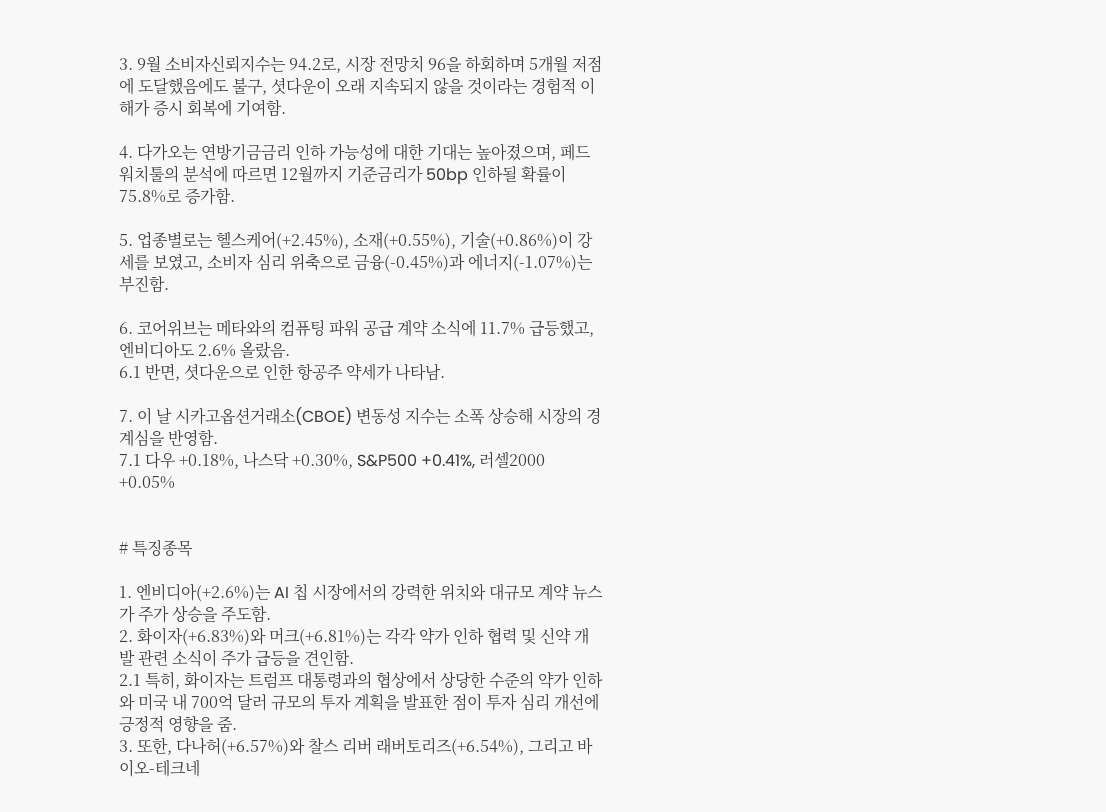3. 9월 소비자신뢰지수는 94.2로, 시장 전망치 96을 하회하며 5개월 저점에 도달했음에도 불구, 셧다운이 오래 지속되지 않을 것이라는 경험적 이해가 증시 회복에 기여함.

4. 다가오는 연방기금금리 인하 가능성에 대한 기대는 높아졌으며, 페드워치툴의 분석에 따르면 12월까지 기준금리가 50bp 인하될 확률이 75.8%로 증가함.

5. 업종별로는 헬스케어(+2.45%), 소재(+0.55%), 기술(+0.86%)이 강세를 보였고, 소비자 심리 위축으로 금융(-0.45%)과 에너지(-1.07%)는 부진함.

6. 코어위브는 메타와의 컴퓨팅 파워 공급 계약 소식에 11.7% 급등했고, 엔비디아도 2.6% 올랐음.
6.1 반면, 셧다운으로 인한 항공주 약세가 나타남.

7. 이 날 시카고옵션거래소(CBOE) 변동성 지수는 소폭 상승해 시장의 경계심을 반영함.
7.1 다우 +0.18%, 나스닥 +0.30%, S&P500 +0.41%, 러셀2000 +0.05%


# 특징종목

1. 엔비디아(+2.6%)는 AI 칩 시장에서의 강력한 위치와 대규모 계약 뉴스가 주가 상승을 주도함.
2. 화이자(+6.83%)와 머크(+6.81%)는 각각 약가 인하 협력 및 신약 개발 관련 소식이 주가 급등을 견인함.
2.1 특히, 화이자는 트럼프 대통령과의 협상에서 상당한 수준의 약가 인하와 미국 내 700억 달러 규모의 투자 계획을 발표한 점이 투자 심리 개선에 긍정적 영향을 줌.
3. 또한, 다나허(+6.57%)와 찰스 리버 래버토리즈(+6.54%), 그리고 바이오-테크네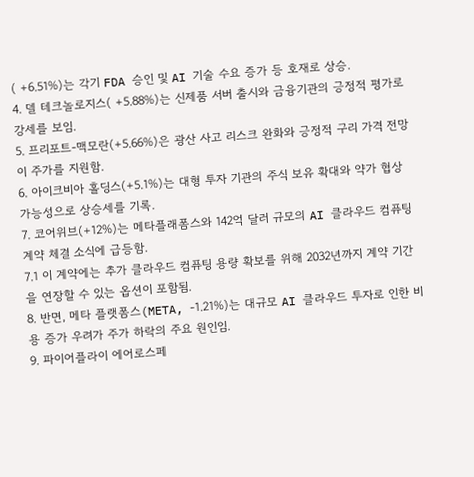( +6.51%)는 각기 FDA 승인 및 AI 기술 수요 증가 등 호재로 상승.
4. 델 테크놀로지스( +5.88%)는 신제품 서버 출시와 금융기관의 긍정적 평가로 강세를 보임.
5. 프리포트-맥모란(+5.66%)은 광산 사고 리스크 완화와 긍정적 구리 가격 전망이 주가를 지원함.
6. 아이크비아 홀딩스(+5.1%)는 대형 투자 기관의 주식 보유 확대와 약가 협상 가능성으로 상승세를 기록.
7. 코어위브(+12%)는 메타플래폼스와 142억 달러 규모의 AI 클라우드 컴퓨팅 계약 체결 소식에 급등함.
7.1 이 계약에는 추가 클라우드 컴퓨팅 용량 확보를 위해 2032년까지 계약 기간을 연장할 수 있는 옵션이 포함됨.
8. 반면, 메타 플랫폼스(META, -1.21%)는 대규모 AI 클라우드 투자로 인한 비용 증가 우려가 주가 하락의 주요 원인임.
9. 파이어플라이 에어로스페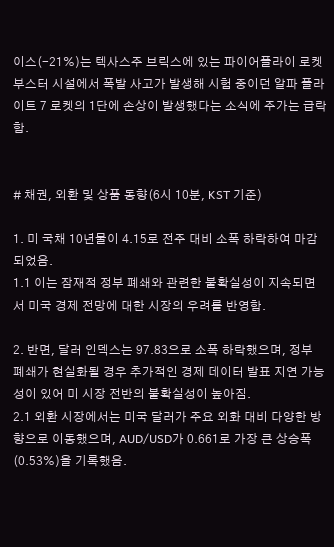이스(-21%)는 텍사스주 브릭스에 있는 파이어플라이 로켓 부스터 시설에서 폭발 사고가 발생해 시험 중이던 알파 플라이트 7 로켓의 1단에 손상이 발생했다는 소식에 주가는 급락함.


# 채권, 외환 및 상품 동향(6시 10분, KST 기준)

1. 미 국채 10년물이 4.15로 전주 대비 소폭 하락하여 마감되었음.
1.1 이는 잠재적 정부 폐쇄와 관련한 불확실성이 지속되면서 미국 경제 전망에 대한 시장의 우려를 반영함.

2. 반면, 달러 인덱스는 97.83으로 소폭 하락했으며, 정부 폐쇄가 현실화될 경우 추가적인 경제 데이터 발표 지연 가능성이 있어 미 시장 전반의 불확실성이 높아짐.
2.1 외환 시장에서는 미국 달러가 주요 외화 대비 다양한 방향으로 이동했으며, AUD/USD가 0.661로 가장 큰 상승폭(0.53%)을 기록했음.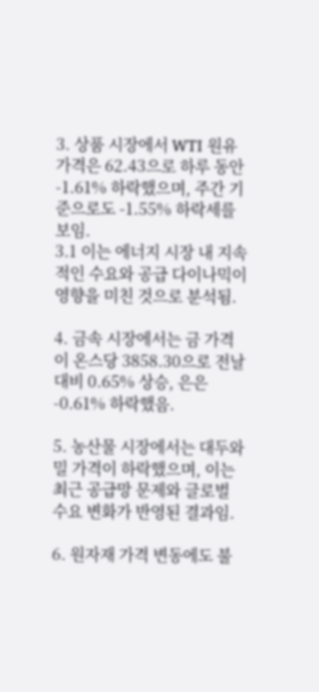3. 상품 시장에서 WTI 원유 가격은 62.43으로 하루 동안 -1.61% 하락했으며, 주간 기준으로도 -1.55% 하락세를 보임.
3.1 이는 에너지 시장 내 지속적인 수요와 공급 다이나믹이 영향을 미친 것으로 분석됨.

4. 금속 시장에서는 금 가격이 온스당 3858.30으로 전날 대비 0.65% 상승, 은은 -0.61% 하락했음.

5. 농산물 시장에서는 대두와 밀 가격이 하락했으며, 이는 최근 공급망 문제와 글로벌 수요 변화가 반영된 결과임.

6. 원자재 가격 변동에도 불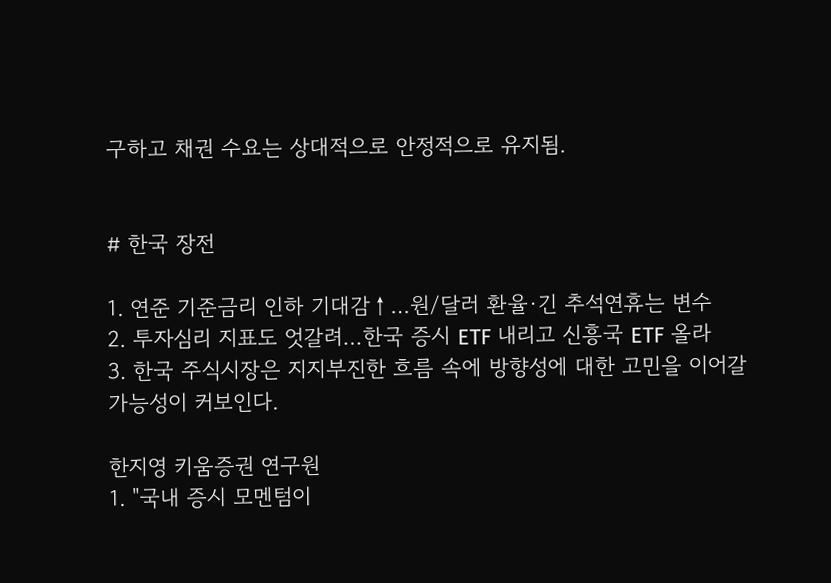구하고 채권 수요는 상대적으로 안정적으로 유지됨.


# 한국 장전

1. 연준 기준금리 인하 기대감↑…원/달러 환율·긴 추석연휴는 변수
2. 투자심리 지표도 엇갈려…한국 증시 ETF 내리고 신흥국 ETF 올라
3. 한국 주식시장은 지지부진한 흐름 속에 방향성에 대한 고민을 이어갈 가능성이 커보인다.

한지영 키움증권 연구원
1. "국내 증시 모멘텀이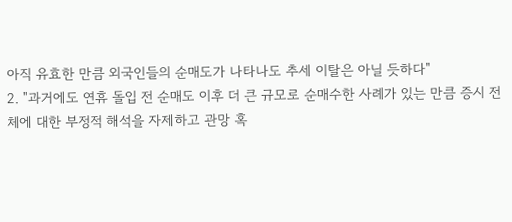아직 유효한 만큼 외국인들의 순매도가 나타나도 추세 이탈은 아닐 듯하다"
2. "과거에도 연휴 돌입 전 순매도 이후 더 큰 규모로 순매수한 사례가 있는 만큼 증시 전체에 대한 부정적 해석을 자제하고 관망 혹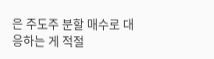은 주도주 분할 매수로 대응하는 게 적절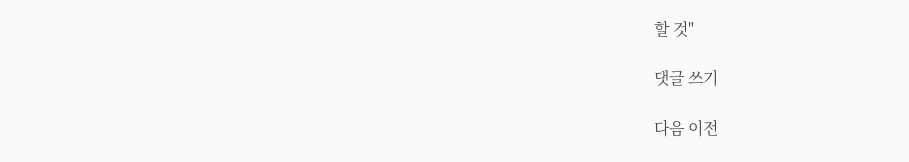할 것"

댓글 쓰기

다음 이전